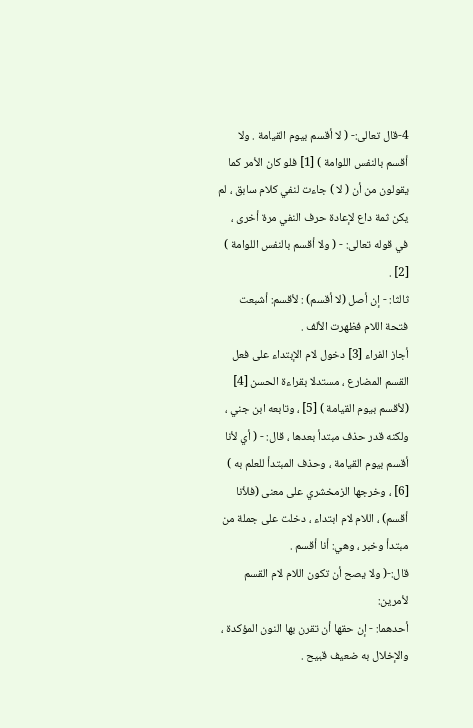4-قال تعالى:- ( لا أقسم بيوم القيامة . ولا أقسم بالنفس اللوامة ) [1] فلو كان الأمر كما يقولون من أن ( لا ) جاءت لنفي كلام سابق ، لم يكن ثمة داع لإعادة حرف النفي مرة أخرى ، في قوله تعالى: - ( ولا أقسم بالنفس اللوامة ) [2] .
ثالثا: - إن أصل (لا أقسم) : لأقسم: أشبعت فتحة اللام فظهرت الألف .
أجاز الفراء [3] دخول لام الإبتداء على فعل القسم المضارع ، مستدلا بقراءة الحسن [4] (لأقسم بيوم القيامة ) [5] ، وتابعه ابن جني ، ولكنه قدر حذف مبتدأ بعدها ، قال: - ( أي لأنا أقسم بيوم القيامة ، وحذف المبتدأ للعلم به ) [6] ، وخرجها الزمخشري على معنى (فلأنا أقسم) ، اللام لام ابتداء ، دخلت على جملة من مبتدأ وخبر ، وهي: أنا أقسم .
قال:-( ولا يصح أن تكون اللام لام القسم لأمرين:
أحدهما: - إن حقها أن تقرن بها النون المؤكدة ، والإخلال به ضعيف قبيح .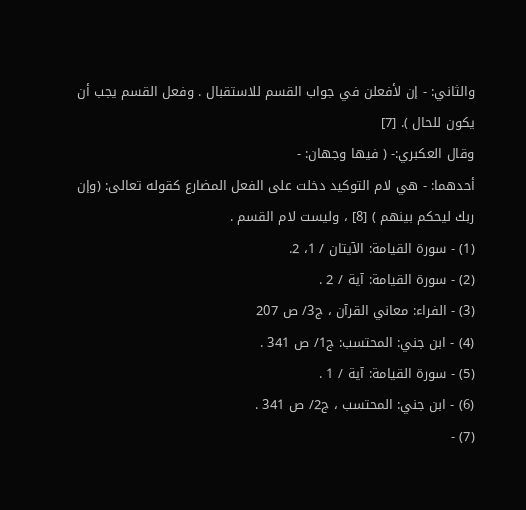والثاني: - إن لأفعلن في جواب القسم للاستقبال . وفعل القسم يجب أن يكون للحال ). [7]
وقال العكبري:- ( فيها وجهان: -
أحدهما: - هي لام التوكيد دخلت على الفعل المضارع كقوله تعالى: (وإن ربك ليحكم بينهم ) [8] ، وليست لام القسم .
(1) - سورة القيامة: الآيتان / 1، 2.
(2) - سورة القيامة: آية / 2 .
(3) - الفراء: معاني القرآن ، ج3/ ص 207
(4) - ابن جني: المحتسب: ج1/ ص 341 .
(5) - سورة القيامة: آية / 1 .
(6) - ابن جني: المحتسب ، ج2/ ص 341 .
(7) -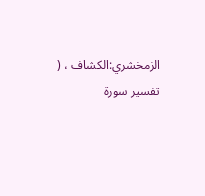الزمخشري:الكشاف ، ( تفسير سورة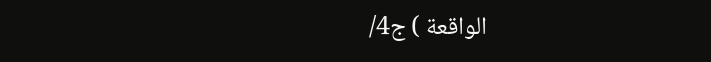الواقعة ) ج4/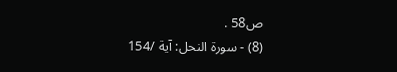ص58 .
(8) - سورة النحل: آية /154